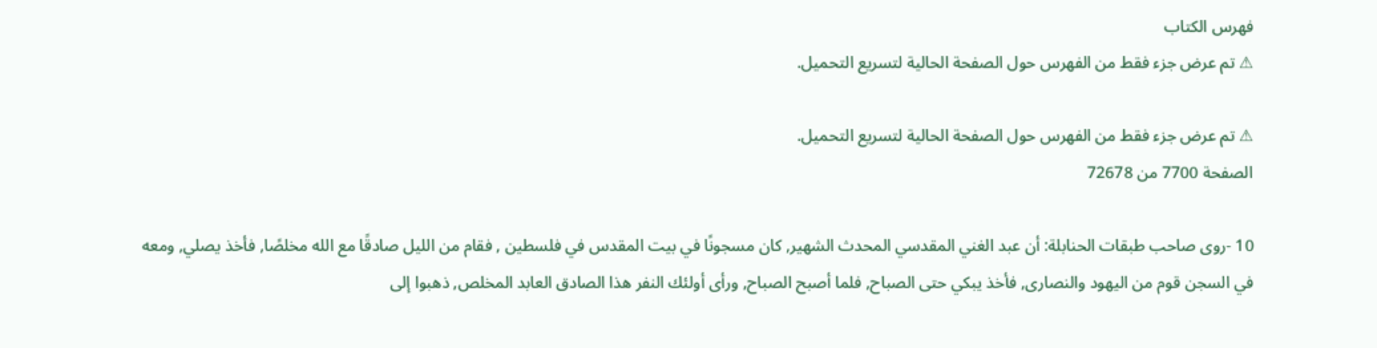فهرس الكتاب
⚠ تم عرض جزء فقط من الفهرس حول الصفحة الحالية لتسريع التحميل.

⚠ تم عرض جزء فقط من الفهرس حول الصفحة الحالية لتسريع التحميل.
الصفحة 7700 من 72678

10 -روى صاحب طبقات الحنابلة: أن عبد الغني المقدسي المحدث الشهير, كان مسجونًا في بيت المقدس في فلسطين , فقام من الليل صادقًا مع الله مخلصًا, فأخذ يصلي, ومعه في السجن قوم من اليهود والنصارى, فأخذ يبكي حتى الصباح, فلما أصبح الصباح, ورأى أولئك النفر هذا الصادق العابد المخلص, ذهبوا إلى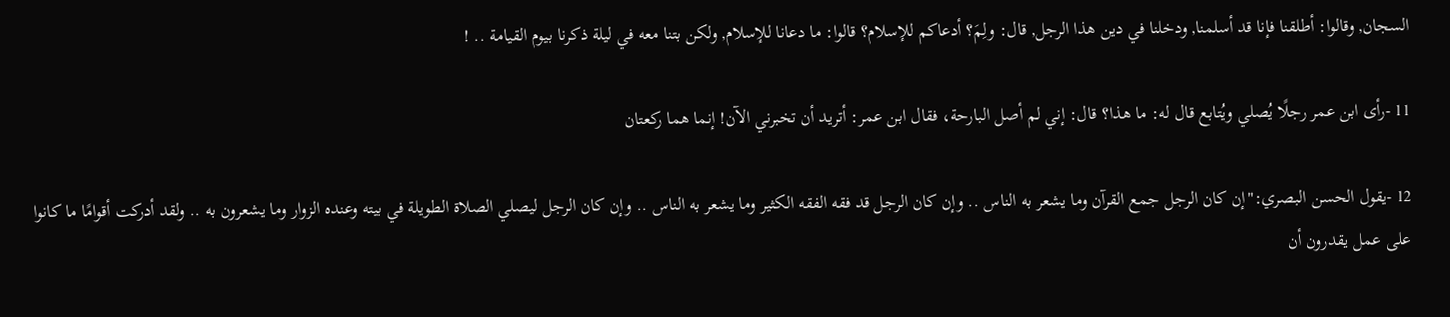السجان, وقالوا: أطلقنا فإنا قد أسلمنا, ودخلنا في دين هذا الرجل, قال: ولِمَ؟ أدعاكم للإسلام؟ قالوا: ما دعانا للإسلام, ولكن بتنا معه في ليلة ذكرنا بيوم القيامة .. !

11 -رأى ابن عمر رجلًا يُصلي ويُتابع قال له: ما هذا؟ قال: إني لم أصل البارحة، فقال ابن عمر: أتريد أن تخبرني الآن! إنما هما ركعتان

12 -يقول الحسن البصري:"إن كان الرجل جمع القرآن وما يشعر به الناس .. وإن كان الرجل قد فقه الفقه الكثير وما يشعر به الناس .. وإن كان الرجل ليصلي الصلاة الطويلة في بيته وعنده الزوار وما يشعرون به .. ولقد أدركت أقوامًا ما كانوا على عمل يقدرون أن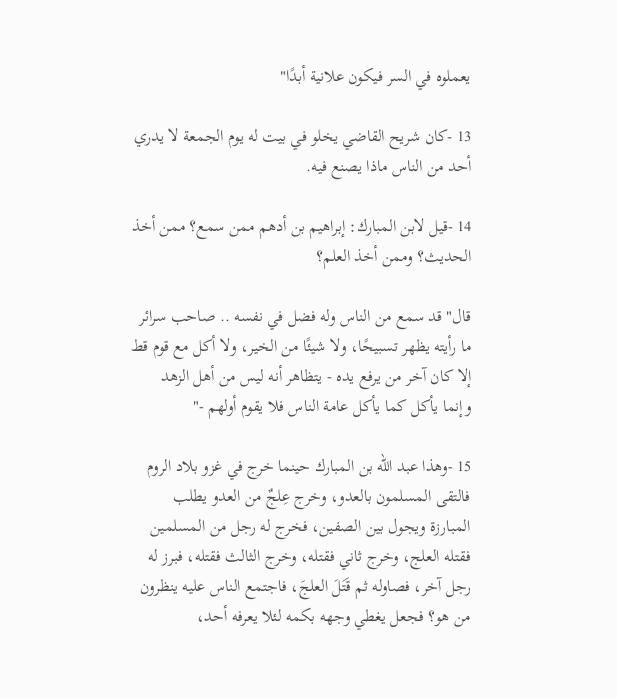يعملوه في السر فيكون علانية أبدًا"

13 -كان شريح القاضي يخلو في بيت له يوم الجمعة لا يدري أحد من الناس ماذا يصنع فيه.

14 -قيل لابن المبارك: إبراهيم بن أدهم ممن سمع؟ ممن أخذ الحديث؟ وممن أخذ العلم؟

قال"قد سمع من الناس وله فضل في نفسه .. صاحب سرائر ما رأيته يظهر تسبيحًا، ولا شيئًا من الخير، ولا أكل مع قوم قط إلا كان آخر من يرفع يده - يتظاهر أنه ليس من أهل الزهد وإنما يأكل كما يأكل عامة الناس فلا يقوم أولهم -"

15 -وهذا عبد الله بن المبارك حينما خرج في غزو بلاد الروم فالتقى المسلمون بالعدو، وخرج عِلجٌ من العدو يطلب المبارزة ويجول بين الصفين، فخرج له رجل من المسلمين فقتله العلج، وخرج ثاني فقتله، وخرج الثالث فقتله، فبرز له رجل آخر، فصاوله ثم قَتَلَ العلجَ، فاجتمع الناس عليه ينظرون من هو؟ فجعل يغطي وجهه بكمه لئلا يعرفه أحد،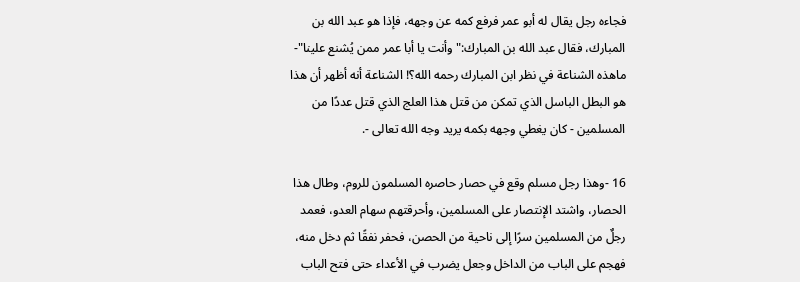فجاءه رجل يقال له أبو عمر فرفع كمه عن وجهه، فإذا هو عبد الله بن المبارك، فقال عبد الله بن المبارك:"وأنت يا أبا عمر ممن يُشنع علينا"- ماهذه الشناعة في نظر ابن المبارك رحمه الله؟! الشناعة أنه أظهر أن هذا هو البطل الباسل الذي تمكن من قتل هذا العلج الذي قتل عددًا من المسلمين - كان يغطي وجهه بكمه يريد وجه الله تعالى -.

16 -وهذا رجل مسلم وقع في حصار حاصره المسلمون للروم، وطال هذا الحصار، واشتد الإنتصار على المسلمين، وأحرقتهم سهام العدو، فعمد رجلٌ من المسلمين سرًا إلى ناحية من الحصن، فحفر نفقًا ثم دخل منه، فهجم على الباب من الداخل وجعل يضرب في الأعداء حتى فتح الباب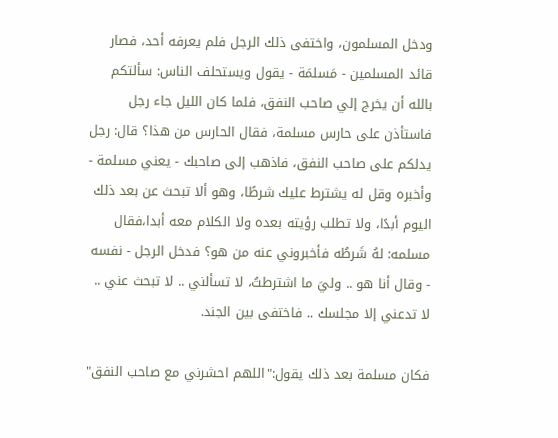ودخل المسلمون، واختفى ذلك الرجل فلم يعرفه أحد، فصار قائد المسلمين - مَسلمَة - يقول ويستحلف الناس: سألتكم بالله أن يخرج إلي صاحب النفق، فلما كان الليل جاء رجل فاستأذن على حارس مسلمة، فقال الحارس من هذا؟ قال: رجل يدلكم على صاحب النفق، فاذهب إلى صاحبك - يعني مسلمة - وأخبره وقل له يشترط عليك شرطًا، وهو ألا تبحث عن بعد ذلك اليوم أبدًا، ولا تطلب رؤيته بعده ولا الكلام معه أبدا،فقال مسلمه: لهُ شَرطُه فأخبروني عنه من هو؟ فدخل الرجل - نفسه - وقال أنا هو .. وليَ ما اشترطتُ، لا تسألني .. لا تبحث عني .. لا تدعني إلا مجلسك .. فاختفى بين الجند.

فكان مسلمة بعد ذلك يقول:"اللهم احشرني مع صاحب النفق"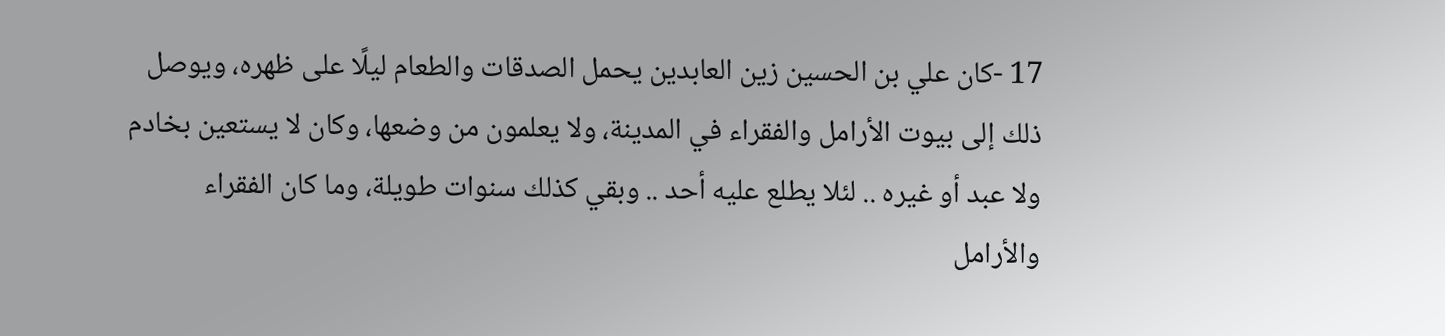17 -كان علي بن الحسين زين العابدين يحمل الصدقات والطعام ليلًا على ظهره، ويوصل ذلك إلى بيوت الأرامل والفقراء في المدينة، ولا يعلمون من وضعها، وكان لا يستعين بخادم ولا عبد أو غيره .. لئلا يطلع عليه أحد .. وبقي كذلك سنوات طويلة، وما كان الفقراء والأرامل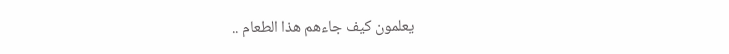يعلمون كيف جاءهم هذا الطعام ..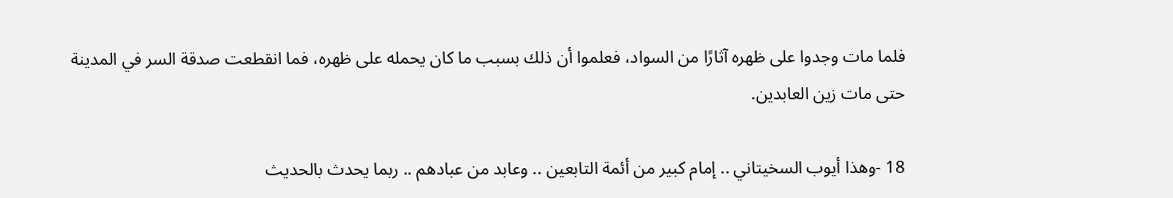فلما مات وجدوا على ظهره آثارًا من السواد، فعلموا أن ذلك بسبب ما كان يحمله على ظهره، فما انقطعت صدقة السر في المدينة حتى مات زين العابدين.

18 -وهذا أيوب السخيتاني .. إمام كبير من أئمة التابعين .. وعابد من عبادهم .. ربما يحدث بالحديث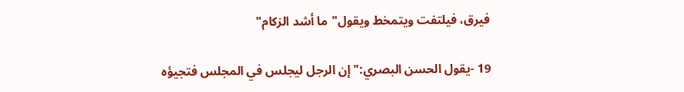فيرق، فيلتفت ويتمخط ويقول"ما أشد الزكام"

19 -يقول الحسن البصري:"إن الرجل ليجلس في المجلس فتجيؤه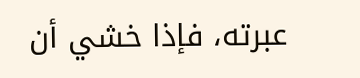عبرته، فإذا خشي أن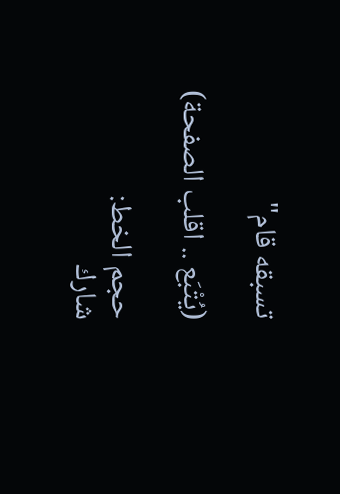تسبقه قام"

(يُتْبَع .. اقلب الصفحة)

حجم الخط:
شارك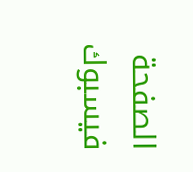الصفحة
فيسبوك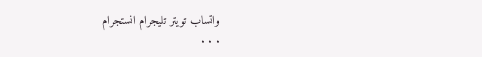واتساب تويتر تليجرام انستجرام
. . .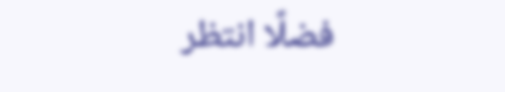فضلًا انتظر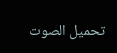تحميل الصوت